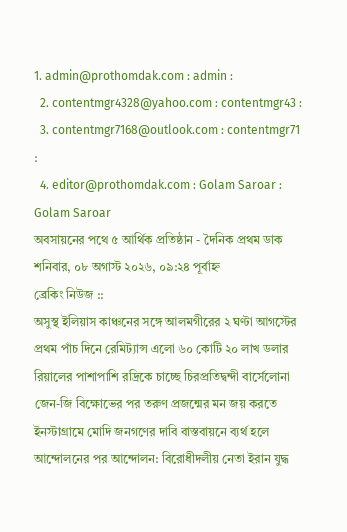1. admin@prothomdak.com : admin :
  2. contentmgr4328@yahoo.com : contentmgr43 :
  3. contentmgr7168@outlook.com : contentmgr71 :
  4. editor@prothomdak.com : Golam Saroar : Golam Saroar
অবসায়নের পথে ৫ আর্থিক প্রতিষ্ঠান - দৈনিক প্রথম ডাক
শনিবার, ০৮ অগাস্ট ২০২৬, ০৯:২৪ পূর্বাহ্ন
ব্রেকিং নিউজ ::
অসুস্থ ইলিয়াস কাঞ্চনের সঙ্গে আলমগীরের ২ ঘণ্টা আগস্টের প্রথম পাঁচ দিনে রেমিট্যান্স এলো ৬০ কোটি ২০ লাখ ডলার রিয়ালের পাশাপাশি রদ্রিকে চাচ্ছে চিরপ্রতিদ্বন্দী বার্সেলোনা জেন-জি বিক্ষোভের পর তরুণ প্রজন্মের মন জয় করতে ইনস্টাগ্রামে মোদি জনগণের দাবি বাস্তবায়নে ব্যর্থ হলে আন্দোলনের পর আন্দোলন: বিরোধীদলীয় নেতা ইরান যুদ্ধ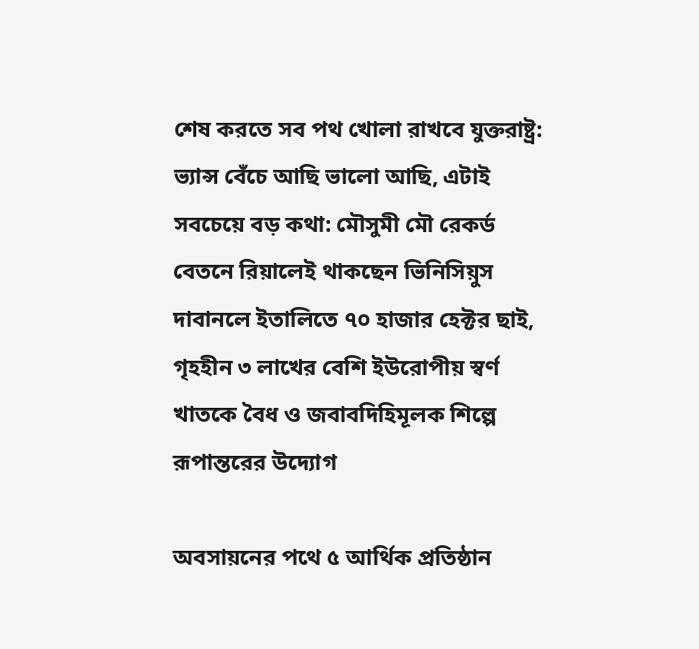শেষ করতে সব পথ খোলা রাখবে যুক্তরাষ্ট্র: ভ্যান্স বেঁচে আছি ভালো আছি, এটাই সবচেয়ে বড় কথা: মৌসুমী মৌ রেকর্ড বেতনে রিয়ালেই থাকছেন ভিনিসিয়ুস দাবানলে ইতালিতে ৭০ হাজার হেক্টর ছাই, গৃহহীন ৩ লাখের বেশি ইউরোপীয় স্বর্ণ খাতকে বৈধ ও জবাবদিহিমূলক শিল্পে রূপান্তরের উদ্যোগ

অবসায়নের পথে ৫ আর্থিক প্রতিষ্ঠান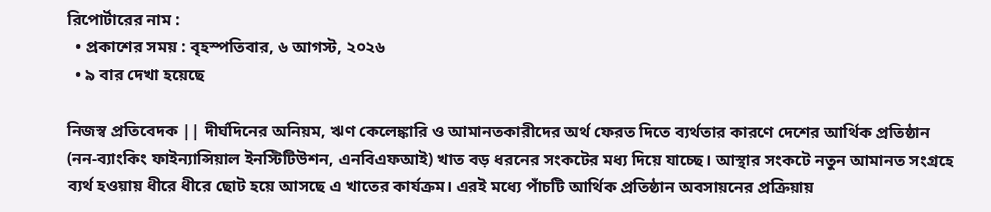রিপোর্টারের নাম :
  • প্রকাশের সময় : বৃহস্পতিবার, ৬ আগস্ট, ২০২৬
  • ৯ বার দেখা হয়েছে

নিজস্ব প্রতিবেদক || দীর্ঘদিনের অনিয়ম, ঋণ কেলেঙ্কারি ও আমানতকারীদের অর্থ ফেরত দিতে ব্যর্থতার কারণে দেশের আর্থিক প্রতিষ্ঠান (নন-ব্যাংকিং ফাইন্যান্সিয়াল ইনস্টিটিউশন, এনবিএফআই) খাত বড় ধরনের সংকটের মধ্য দিয়ে যাচ্ছে। আস্থার সংকটে নতুন আমানত সংগ্রহে ব্যর্থ হওয়ায় ধীরে ধীরে ছোট হয়ে আসছে এ খাতের কার্যক্রম। এরই মধ্যে পাঁচটি আর্থিক প্রতিষ্ঠান অবসায়নের প্রক্রিয়ায়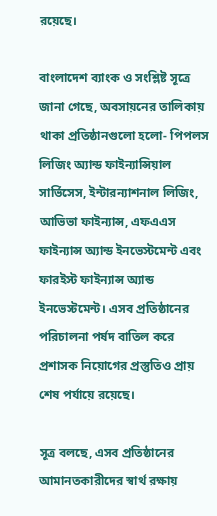রয়েছে।

বাংলাদেশ ব্যাংক ও সংশ্লিষ্ট সূত্রে জানা গেছে, অবসায়নের তালিকায় থাকা প্রতিষ্ঠানগুলো হলো- পিপলস লিজিং অ্যান্ড ফাইন্যান্সিয়াল সার্ভিসেস, ইন্টারন্যাশনাল লিজিং, আভিভা ফাইন্যান্স, এফএএস ফাইন্যান্স অ্যান্ড ইনভেস্টমেন্ট এবং ফারইস্ট ফাইন্যান্স অ্যান্ড ইনভেস্টমেন্ট। এসব প্রতিষ্ঠানের পরিচালনা পর্ষদ বাতিল করে প্রশাসক নিয়োগের প্রস্তুতিও প্রায় শেষ পর্যায়ে রয়েছে।

সূত্র বলছে, এসব প্রতিষ্ঠানের আমানতকারীদের স্বার্থ রক্ষায়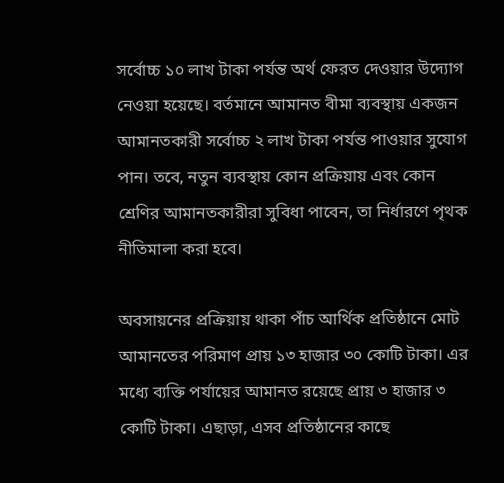সর্বোচ্চ ১০ লাখ টাকা পর্যন্ত অর্থ ফেরত দেওয়ার উদ্যোগ নেওয়া হয়েছে। বর্তমানে আমানত বীমা ব্যবস্থায় একজন আমানতকারী সর্বোচ্চ ২ লাখ টাকা পর্যন্ত পাওয়ার সুযোগ পান। তবে, নতুন ব্যবস্থায় কোন প্রক্রিয়ায় এবং কোন শ্রেণির আমানতকারীরা সুবিধা পাবেন, তা নির্ধারণে পৃথক নীতিমালা করা হবে।

অবসায়নের প্রক্রিয়ায় থাকা পাঁচ আর্থিক প্রতিষ্ঠানে মোট আমানতের পরিমাণ প্রায় ১৩ হাজার ৩০ কোটি টাকা। এর মধ্যে ব্যক্তি পর্যায়ের আমানত রয়েছে প্রায় ৩ হাজার ৩ কোটি টাকা। এছাড়া, এসব প্রতিষ্ঠানের কাছে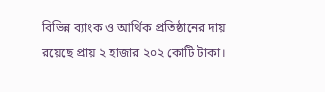বিভিন্ন ব্যাংক ও আর্থিক প্রতিষ্ঠানের দায় রয়েছে প্রায় ২ হাজার ২০২ কোটি টাকা।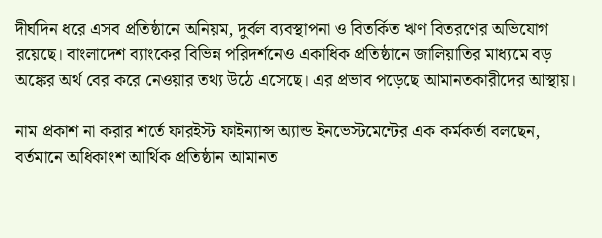দীর্ঘদিন ধরে এসব প্রতিষ্ঠানে অনিয়ম, দুর্বল ব্যবস্থাপনা ও বিতর্কিত ঋণ বিতরণের অভিযোগ রয়েছে। বাংলাদেশ ব্যাংকের বিভিন্ন পরিদর্শনেও একাধিক প্রতিষ্ঠানে জালিয়াতির মাধ্যমে বড় অঙ্কের অর্থ বের করে নেওয়ার তথ্য উঠে এসেছে। এর প্রভাব পড়েছে আমানতকারীদের আস্থায়।

নাম প্রকাশ না করার শর্তে ফারইস্ট ফাইন্যান্স অ্যান্ড ইনভেস্টমেন্টের এক কর্মকর্তা বলছেন, বর্তমানে অধিকাংশ আর্থিক প্রতিষ্ঠান আমানত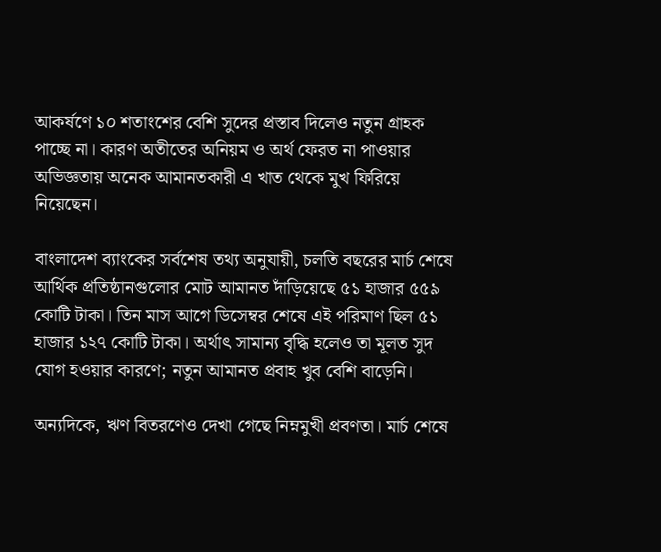আকর্ষণে ১০ শতাংশের বেশি সুদের প্রস্তাব দিলেও নতুন গ্রাহক পাচ্ছে না। কারণ অতীতের অনিয়ম ও অর্থ ফেরত না পাওয়ার অভিজ্ঞতায় অনেক আমানতকারী এ খাত থেকে মুখ ফিরিয়ে নিয়েছেন।

বাংলাদেশ ব্যাংকের সর্বশেষ তথ্য অনুযায়ী, চলতি বছরের মার্চ শেষে আর্থিক প্রতিষ্ঠানগুলোর মোট আমানত দাঁড়িয়েছে ৫১ হাজার ৫৫৯ কোটি টাকা। তিন মাস আগে ডিসেম্বর শেষে এই পরিমাণ ছিল ৫১ হাজার ১২৭ কোটি টাকা। অর্থাৎ সামান্য বৃদ্ধি হলেও তা মূলত সুদ যোগ হওয়ার কারণে; নতুন আমানত প্রবাহ খুব বেশি বাড়েনি।

অন্যদিকে, ঋণ বিতরণেও দেখা গেছে নিম্নমুখী প্রবণতা। মার্চ শেষে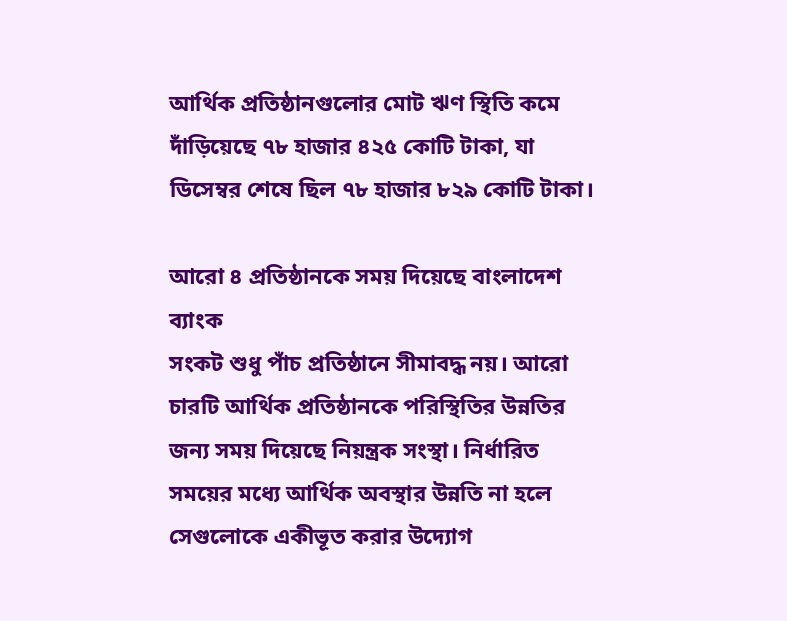আর্থিক প্রতিষ্ঠানগুলোর মোট ঋণ স্থিতি কমে দাঁড়িয়েছে ৭৮ হাজার ৪২৫ কোটি টাকা, যা ডিসেম্বর শেষে ছিল ৭৮ হাজার ৮২৯ কোটি টাকা।

আরো ৪ প্রতিষ্ঠানকে সময় দিয়েছে বাংলাদেশ ব্যাংক
সংকট শুধু পাঁচ প্রতিষ্ঠানে সীমাবদ্ধ নয়। আরো চারটি আর্থিক প্রতিষ্ঠানকে পরিস্থিতির উন্নতির জন্য সময় দিয়েছে নিয়ন্ত্রক সংস্থা। নির্ধারিত সময়ের মধ্যে আর্থিক অবস্থার উন্নতি না হলে সেগুলোকে একীভূত করার উদ্যোগ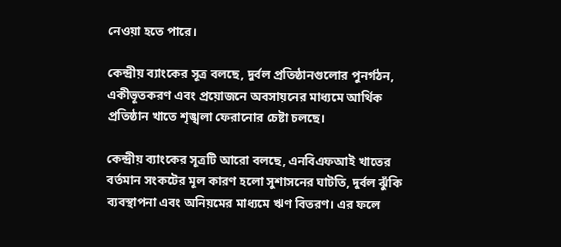নেওয়া হতে পারে।

কেন্দ্রীয় ব্যাংকের সূত্র বলছে, দুর্বল প্রতিষ্ঠানগুলোর পুনর্গঠন, একীভূতকরণ এবং প্রয়োজনে অবসায়নের মাধ্যমে আর্থিক প্রতিষ্ঠান খাতে শৃঙ্খলা ফেরানোর চেষ্টা চলছে।

কেন্দ্রীয় ব্যাংকের সূত্রটি আরো বলছে, এনবিএফআই খাতের বর্তমান সংকটের মূল কারণ হলো সুশাসনের ঘাটতি, দুর্বল ঝুঁকি ব্যবস্থাপনা এবং অনিয়মের মাধ্যমে ঋণ বিতরণ। এর ফলে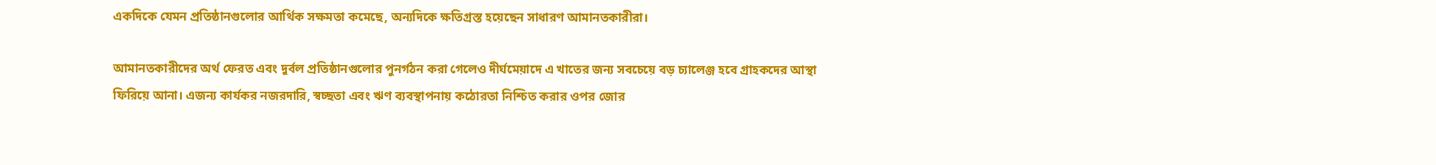একদিকে যেমন প্রতিষ্ঠানগুলোর আর্থিক সক্ষমতা কমেছে, অন্যদিকে ক্ষতিগ্রস্ত হয়েছেন সাধারণ আমানতকারীরা।

আমানতকারীদের অর্থ ফেরত এবং দুর্বল প্রতিষ্ঠানগুলোর পুনর্গঠন করা গেলেও দীর্ঘমেয়াদে এ খাতের জন্য সবচেয়ে বড় চ্যালেঞ্জ হবে গ্রাহকদের আস্থা ফিরিয়ে আনা। এজন্য কার্যকর নজরদারি, স্বচ্ছতা এবং ঋণ ব্যবস্থাপনায় কঠোরতা নিশ্চিত করার ওপর জোর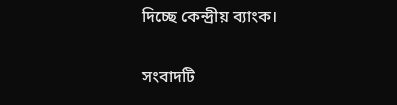দিচ্ছে কেন্দ্রীয় ব্যাংক।

সংবাদটি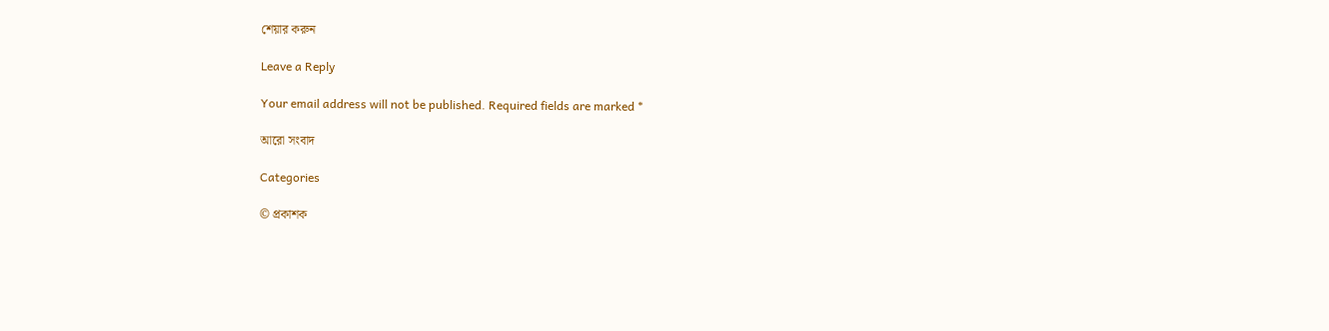শেয়ার করুন

Leave a Reply

Your email address will not be published. Required fields are marked *

আরো সংবাদ

Categories

© প্রকাশক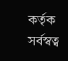কর্তৃক সর্বস্বত্ব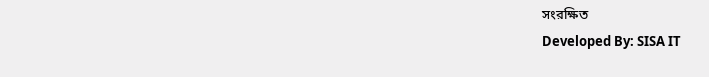সংরক্ষিত
Developed By: SISA IT